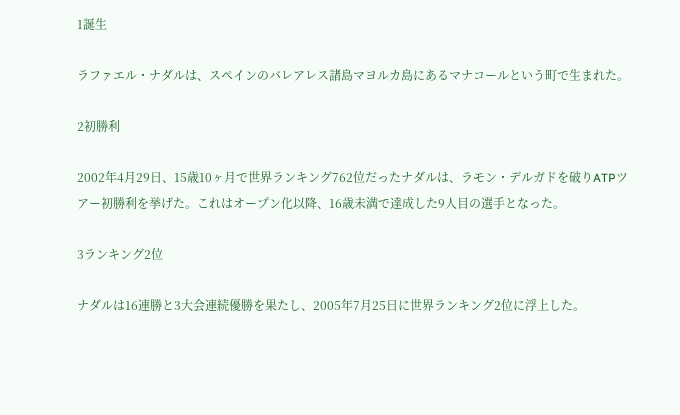1誕生

ラファエル・ナダルは、スペインのバレアレス諸島マヨルカ島にあるマナコールという町で生まれた。

2初勝利

2002年4月29日、15歳10ヶ月で世界ランキング762位だったナダルは、ラモン・デルガドを破りATPツアー初勝利を挙げた。これはオープン化以降、16歳未満で達成した9人目の選手となった。

3ランキング2位

ナダルは16連勝と3大会連続優勝を果たし、2005年7月25日に世界ランキング2位に浮上した。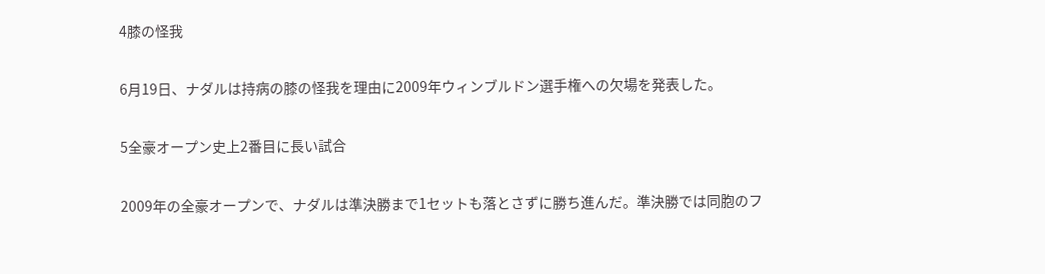4膝の怪我

6月19日、ナダルは持病の膝の怪我を理由に2009年ウィンブルドン選手権への欠場を発表した。

5全豪オープン史上2番目に長い試合

2009年の全豪オープンで、ナダルは準決勝まで1セットも落とさずに勝ち進んだ。準決勝では同胞のフ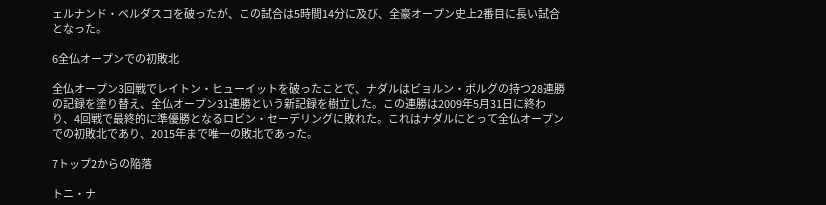ェルナンド・ベルダスコを破ったが、この試合は5時間14分に及び、全豪オープン史上2番目に長い試合となった。

6全仏オープンでの初敗北

全仏オープン3回戦でレイトン・ヒューイットを破ったことで、ナダルはビョルン・ボルグの持つ28連勝の記録を塗り替え、全仏オープン31連勝という新記録を樹立した。この連勝は2009年5月31日に終わり、4回戦で最終的に準優勝となるロビン・セーデリングに敗れた。これはナダルにとって全仏オープンでの初敗北であり、2015年まで唯一の敗北であった。

7トップ2からの陥落

トニ・ナ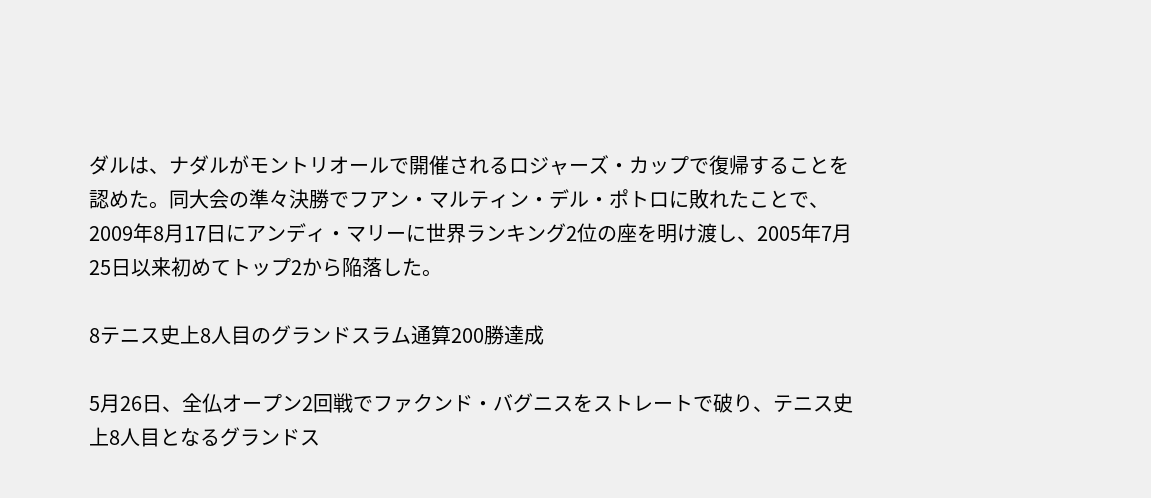ダルは、ナダルがモントリオールで開催されるロジャーズ・カップで復帰することを認めた。同大会の準々決勝でフアン・マルティン・デル・ポトロに敗れたことで、2009年8月17日にアンディ・マリーに世界ランキング2位の座を明け渡し、2005年7月25日以来初めてトップ2から陥落した。

8テニス史上8人目のグランドスラム通算200勝達成

5月26日、全仏オープン2回戦でファクンド・バグニスをストレートで破り、テニス史上8人目となるグランドス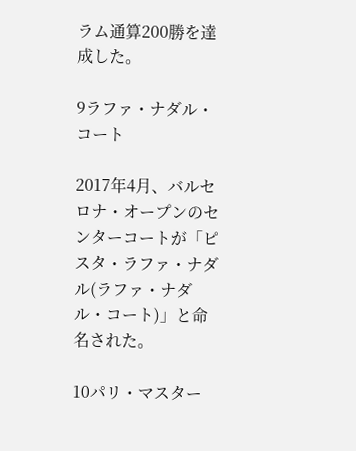ラム通算200勝を達成した。

9ラファ・ナダル・コート

2017年4月、バルセロナ・オープンのセンターコートが「ピスタ・ラファ・ナダル(ラファ・ナダル・コート)」と命名された。

10パリ・マスター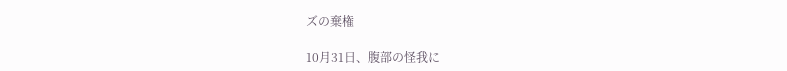ズの棄権

10月31日、腹部の怪我に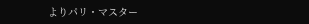よりパリ・マスター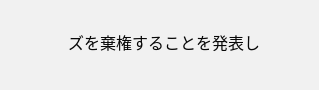ズを棄権することを発表し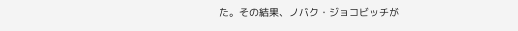た。その結果、ノバク・ジョコビッチが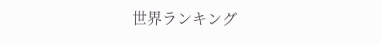世界ランキング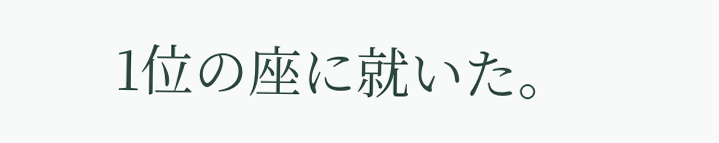1位の座に就いた。